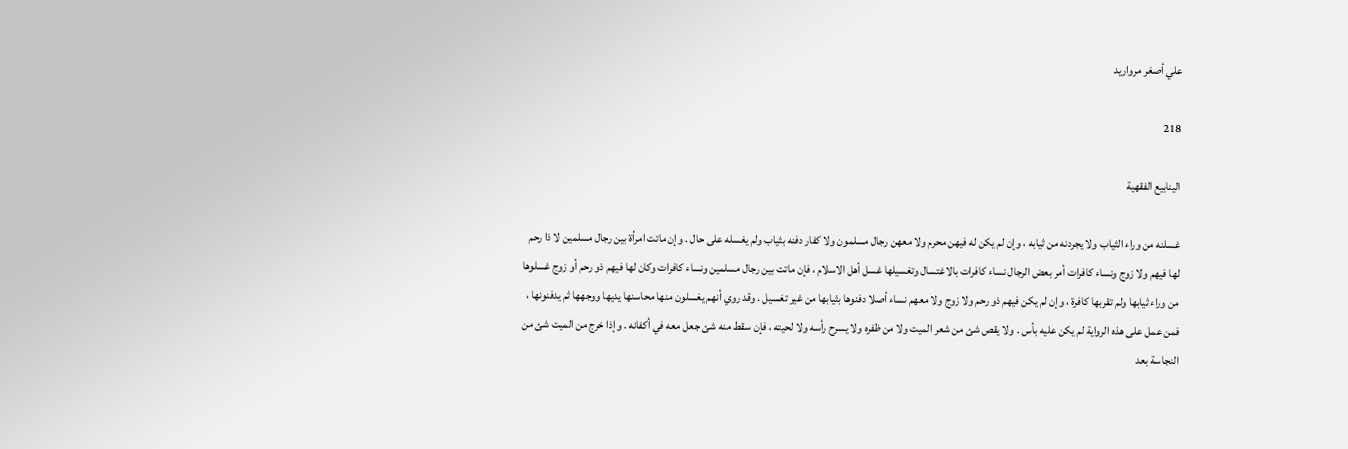علي أصغر مرواريد

218

الينابيع الفقهية

غسلنه من وراء الثياب ولا يجردنه من ثيابه ، وإن لم يكن له فيهن محرم ولا معهن رجال مسلمون ولا كفار دفنه بثياب ولم يغسله على حال . وإن ماتت امرأة بين رجال مسلمين لا ذا رحم لها فيهم ولا زوج ونساء كافرات أمر بعض الرجال نساء كافرات بالاغتسال وتغسيلها غسل أهل الاسلام ، فإن ماتت بين رجال مسلمين ونساء كافرات وكان لها فيهم ذو رحم أو زوج غسلوها من وراء ثيابها ولم تقربها كافرة ، وإن لم يكن فيهم ذو رحم ولا زوج ولا معهم نساء أصلا دفنوها بثيابها من غير تغسيل . وقد روي أنهم يغسلون منها محاسنها يديها ووجهها ثم يدفنونها ، فمن عمل على هذه الرواية لم يكن عليه بأس . ولا يقص شئ من شعر الميت ولا من ظفره ولا يسرح رأسه ولا لحيته ، فإن سقط منه شئ جعل معه في أكفانه . وإذا خرج من الميت شئ من النجاسة بعد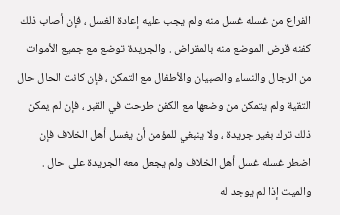الفراع من غسله غسل منه ولم يجب عليه إعادة الغسل ، فإن أصاب ذلك كفنه قرض الموضع منه بالمقراض . والجريدة توضع مع جميع الأموات من الرجال والنساء والصبيان والأطفال مع التمكن ، فإن كانت الحال حال التقية ولم يتمكن من وضعها مع الكفن طرحت في القبر ، فإن لم يمكن ذلك ترك بغير جريدة ، ولا ينبغي للمؤمن أن يغسل أهل الخلاف فإن اضطر غسله غسل أهل الخلاف ولم يجعل معه الجريدة على حال . والميت إذا لم يوجد له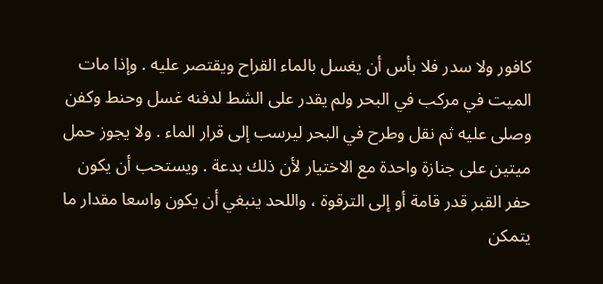كافور ولا سدر فلا بأس أن يغسل بالماء القراح ويقتصر عليه . وإذا مات الميت في مركب في البحر ولم يقدر على الشط لدفنه غسل وحنط وكفن وصلى عليه ثم نقل وطرح في البحر ليرسب إلى قرار الماء . ولا يجوز حمل ميتين على جنازة واحدة مع الاختيار لأن ذلك بدعة . ويستحب أن يكون حفر القبر قدر قامة أو إلى الترقوة ، واللحد ينبغي أن يكون واسعا مقدار ما يتمكن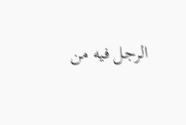الرجل فيه من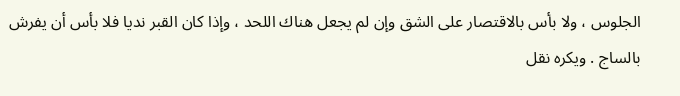الجلوس ، ولا بأس بالاقتصار على الشق وإن لم يجعل هناك اللحد ، وإذا كان القبر نديا فلا بأس أن يفرش بالساج . ويكره نقل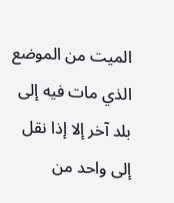الميت من الموضع الذي مات فيه إلى بلد آخر إلا إذا نقل إلى واحد من